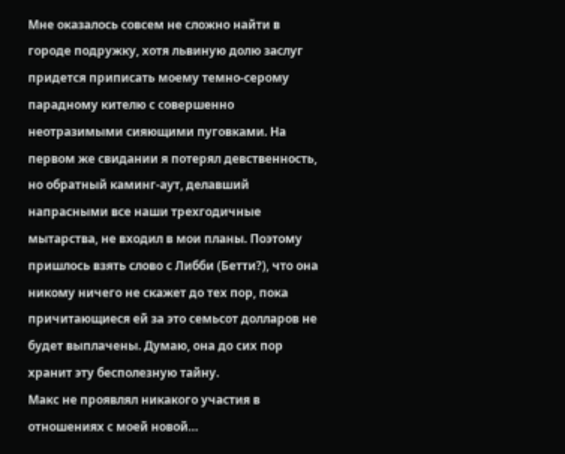Мне оказалось совсем не сложно найти в городе подружку, хотя львиную долю заслуг придется приписать моему темно-серому парадному кителю с совершенно неотразимыми сияющими пуговками. На первом же свидании я потерял девственность, но обратный каминг-аут, делавший напрасными все наши трехгодичные мытарства, не входил в мои планы. Поэтому пришлось взять слово с Либби (Бетти?), что она никому ничего не скажет до тех пор, пока причитающиеся ей за это семьсот долларов не будет выплачены. Думаю, она до сих пор хранит эту бесполезную тайну.
Макс не проявлял никакого участия в отношениях с моей новой…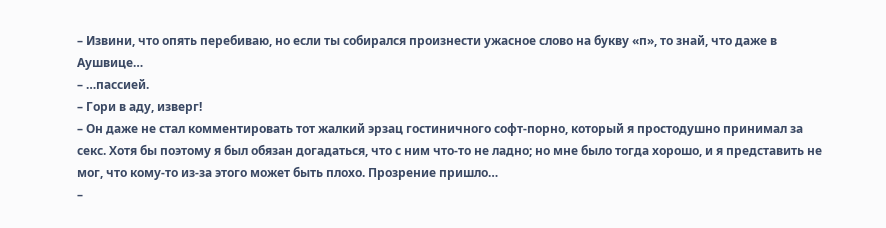– Извини, что опять перебиваю, но если ты собирался произнести ужасное слово на букву «п», то знай, что даже в Аушвице…
– …пассией.
– Гори в аду, изверг!
– Он даже не стал комментировать тот жалкий эрзац гостиничного софт-порно, который я простодушно принимал за секс. Хотя бы поэтому я был обязан догадаться, что с ним что-то не ладно; но мне было тогда хорошо, и я представить не мог, что кому-то из-за этого может быть плохо. Прозрение пришло…
–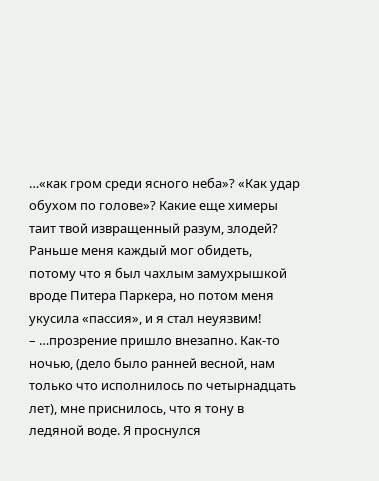…«как гром среди ясного неба»? «Как удар обухом по голове»? Какие еще химеры таит твой извращенный разум, злодей? Раньше меня каждый мог обидеть, потому что я был чахлым замухрышкой вроде Питера Паркера, но потом меня укусила «пассия», и я стал неуязвим!
– …прозрение пришло внезапно. Как-то ночью, (дело было ранней весной, нам только что исполнилось по четырнадцать лет), мне приснилось, что я тону в ледяной воде. Я проснулся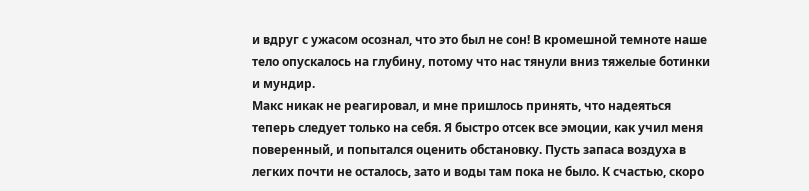и вдруг с ужасом осознал, что это был не сон! В кромешной темноте наше тело опускалось на глубину, потому что нас тянули вниз тяжелые ботинки и мундир.
Макс никак не реагировал, и мне пришлось принять, что надеяться теперь следует только на себя. Я быстро отсек все эмоции, как учил меня поверенный, и попытался оценить обстановку. Пусть запаса воздуха в легких почти не осталось, зато и воды там пока не было. К счастью, скоро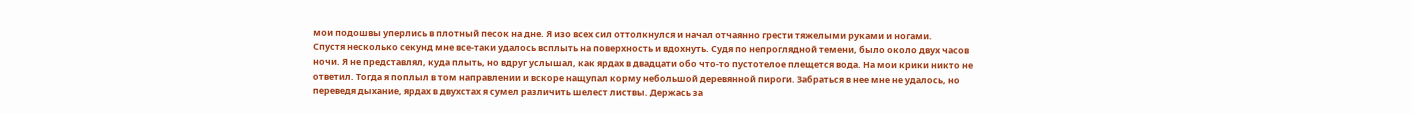мои подошвы уперлись в плотный песок на дне. Я изо всех сил оттолкнулся и начал отчаянно грести тяжелыми руками и ногами.
Спустя несколько секунд мне все-таки удалось всплыть на поверхность и вдохнуть. Судя по непроглядной темени, было около двух часов ночи. Я не представлял, куда плыть, но вдруг услышал, как ярдах в двадцати обо что-то пустотелое плещется вода. На мои крики никто не ответил. Тогда я поплыл в том направлении и вскоре нащупал корму небольшой деревянной пироги. Забраться в нее мне не удалось, но переведя дыхание, ярдах в двухстах я сумел различить шелест листвы. Держась за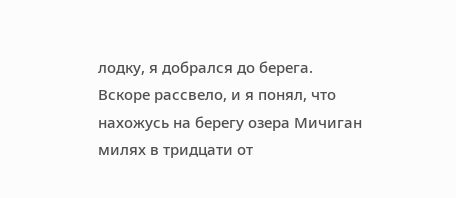лодку, я добрался до берега.
Вскоре рассвело, и я понял, что нахожусь на берегу озера Мичиган милях в тридцати от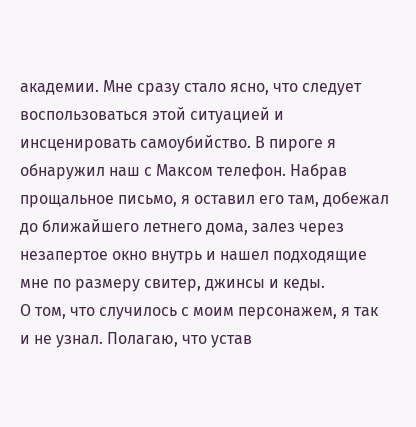академии. Мне сразу стало ясно, что следует воспользоваться этой ситуацией и инсценировать самоубийство. В пироге я обнаружил наш с Максом телефон. Набрав прощальное письмо, я оставил его там, добежал до ближайшего летнего дома, залез через незапертое окно внутрь и нашел подходящие мне по размеру свитер, джинсы и кеды.
О том, что случилось с моим персонажем, я так и не узнал. Полагаю, что устав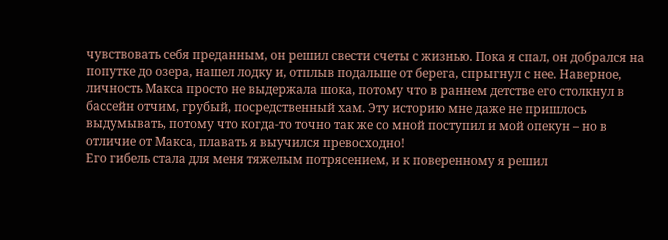чувствовать себя преданным, он решил свести счеты с жизнью. Пока я спал, он добрался на попутке до озера, нашел лодку и, отплыв подальше от берега, спрыгнул с нее. Наверное, личность Макса просто не выдержала шока, потому что в раннем детстве его столкнул в бассейн отчим, грубый, посредственный хам. Эту историю мне даже не пришлось выдумывать, потому что когда-то точно так же со мной поступил и мой опекун – но в отличие от Макса, плавать я выучился превосходно!
Его гибель стала для меня тяжелым потрясением, и к поверенному я решил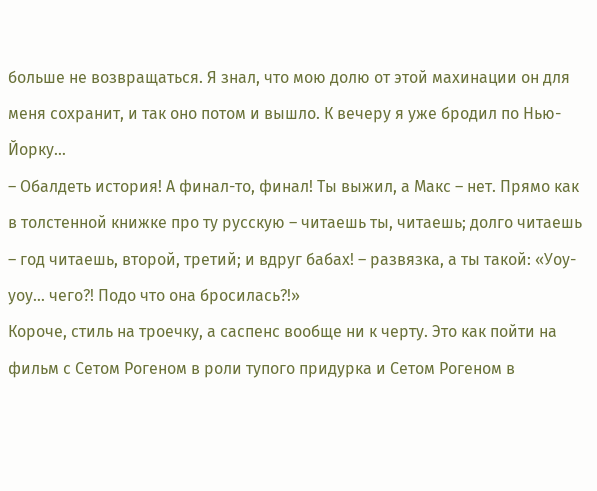больше не возвращаться. Я знал, что мою долю от этой махинации он для меня сохранит, и так оно потом и вышло. К вечеру я уже бродил по Нью-Йорку…
– Обалдеть история! А финал-то, финал! Ты выжил, а Макс – нет. Прямо как в толстенной книжке про ту русскую – читаешь ты, читаешь; долго читаешь – год читаешь, второй, третий; и вдруг бабах! – развязка, а ты такой: «Уоу-уоу… чего?! Подо что она бросилась?!»
Короче, стиль на троечку, а саспенс вообще ни к черту. Это как пойти на фильм с Сетом Рогеном в роли тупого придурка и Сетом Рогеном в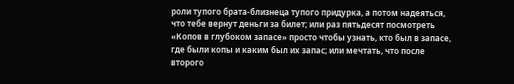роли тупого брата-близнеца тупого придурка, а потом надеяться, что тебе вернут деньги за билет; или раз пятьдесят посмотреть «Копов в глубоком запасе» просто чтобы узнать, кто был в запасе, где были копы и каким был их запас; или мечтать, что после второго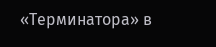«Терминатора» в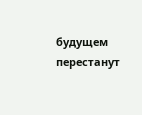будущем перестанут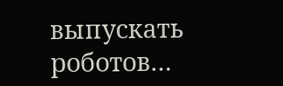выпускать роботов…